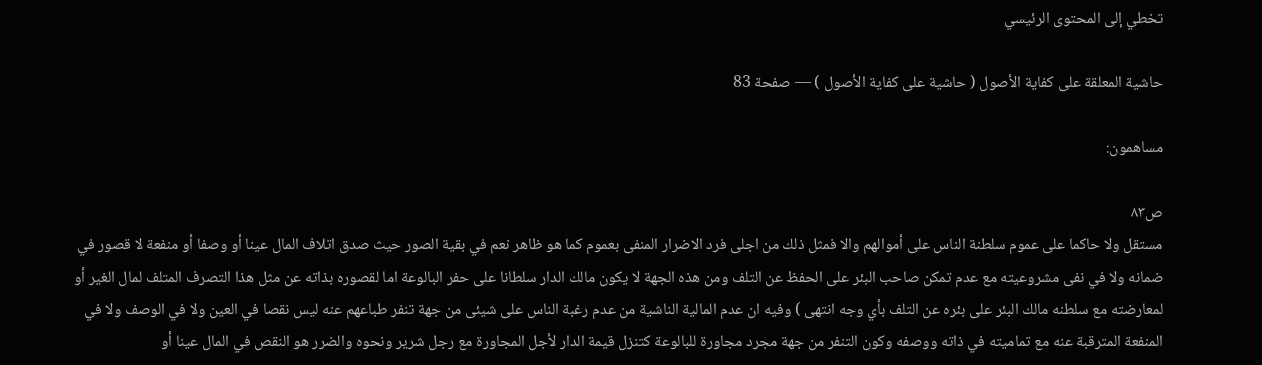تخطي إلى المحتوى الرئيسي

حاشية المعلقة على كفاية الأصول ( حاشية على كفاية الأصول ) — صفحة 83

مساهمون:

ص٨٣
مستقل ولا حاكما على عموم سلطنة الناس على أموالهم والا فمثل ذلك من اجلى فرد الاضرار المنفى بعموم كما هو ظاهر نعم في بقية الصور حيث صدق اتلاف المال عينا أو وصفا أو منفعة لا قصور في ضمانه ولا في نفى مشروعيته مع عدم تمكن صاحب البئر على الحفظ عن التلف ومن هذه الجهة لا يكون مالك الدار سلطانا على حفر البالوعة اما لقصوره بذاته عن مثل هذا التصرف المتلف لمال الغير أو لمعارضته مع سلطنه مالك البئر على بئره عن التلف بأي وجه انتهى ) وفيه ان عدم المالية الناشية من عدم رغبة الناس على شيئى من جهة تنفر طباعهم عنه ليس نقصا في العين ولا في الوصف ولا في المنفعة المترقبة عنه مع تماميته في ذاته ووصفه وكون التنفر من جهة مجرد مجاورة للبالوعة كتنزل قيمة الدار لأجل المجاورة مع رجل شرير ونحوه والضرر هو النقص في المال عينا أو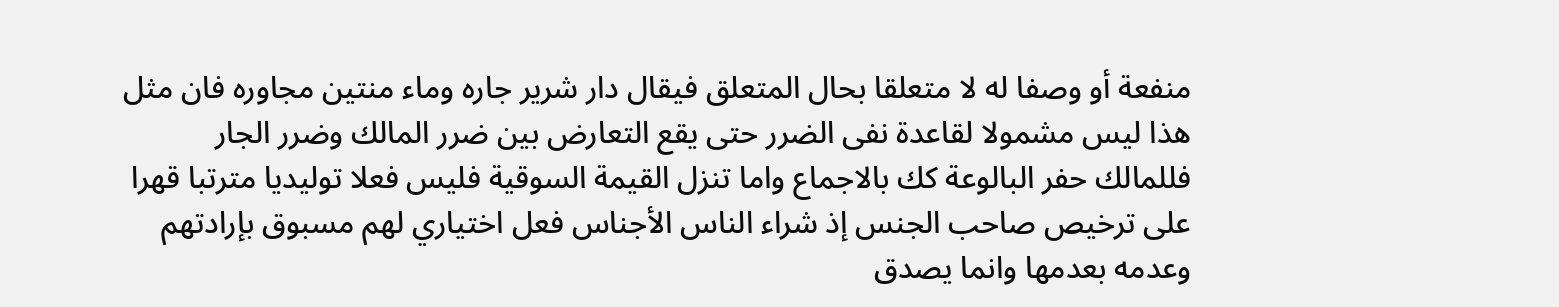منفعة أو وصفا له لا متعلقا بحال المتعلق فيقال دار شرير جاره وماء منتين مجاوره فان مثل هذا ليس مشمولا لقاعدة نفى الضرر حتى يقع التعارض بين ضرر المالك وضرر الجار فللمالك حفر البالوعة كك بالاجماع واما تنزل القيمة السوقية فليس فعلا توليديا مترتبا قهرا على ترخيص صاحب الجنس إذ شراء الناس الأجناس فعل اختياري لهم مسبوق بإرادتهم وعدمه بعدمها وانما يصدق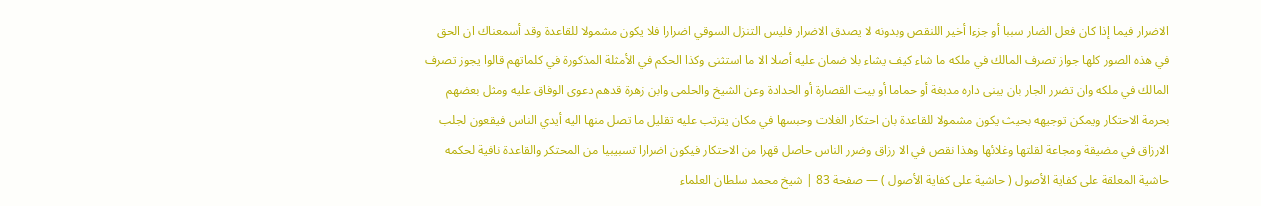الاضرار فيما إذا كان فعل الضار سببا أو جزءا أخير اللنقص وبدونه لا يصدق الاضرار فليس التنزل السوقي اضرارا فلا يكون مشمولا للقاعدة وقد أسمعناك ان الحق في هذه الصور كلها جواز تصرف المالك في ملكه ما شاء كيف يشاء بلا ضمان عليه أصلا الا ما استثنى وكذا الحكم في الأمثلة المذكورة في كلماتهم قالوا يجوز تصرف المالك في ملكه وان تضرر الجار بان يبنى داره مدبغة أو حماما أو بيت القصارة أو الحدادة وعن الشيخ والحلمى وابن زهرة قدهم دعوى الوفاق عليه ومثل بعضهم بحرمة الاحتكار ويمكن توجيهه بحيث يكون مشمولا للقاعدة بان احتكار الغلات وحبسها في مكان يترتب عليه تقليل ما تصل منها اليه أيدي الناس فيقعون لجلب الارزاق في مضيقة ومجاعة لقلتها وغلائها وهذا نقص في الا رزاق وضرر الناس حاصل قهرا من الاحتكار فيكون اضرارا تسبيبيا من المحتكر والقاعدة نافية لحكمه
حاشية المعلقة على كفاية الأصول ( حاشية على كفاية الأصول ) — صفحة 83 | شيخ محمد سلطان العلماء